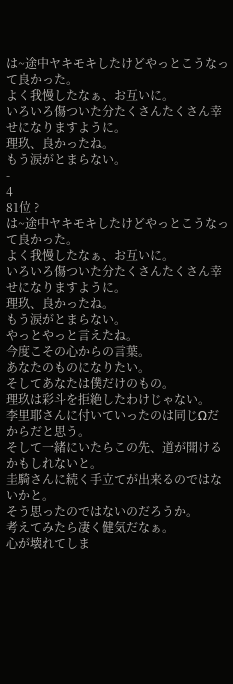は~途中ヤキモキしたけどやっとこうなって良かった。
よく我慢したなぁ、お互いに。
いろいろ傷ついた分たくさんたくさん幸せになりますように。
理玖、良かったね。
もう涙がとまらない。
-
4
81位 ?
は~途中ヤキモキしたけどやっとこうなって良かった。
よく我慢したなぁ、お互いに。
いろいろ傷ついた分たくさんたくさん幸せになりますように。
理玖、良かったね。
もう涙がとまらない。
やっとやっと言えたね。
今度こその心からの言葉。
あなたのものになりたい。
そしてあなたは僕だけのもの。
理玖は彩斗を拒絶したわけじゃない。
李里耶さんに付いていったのは同じΩだからだと思う。
そして一緒にいたらこの先、道が開けるかもしれないと。
圭騎さんに続く手立てが出来るのではないかと。
そう思ったのではないのだろうか。
考えてみたら凄く健気だなぁ。
心が壊れてしま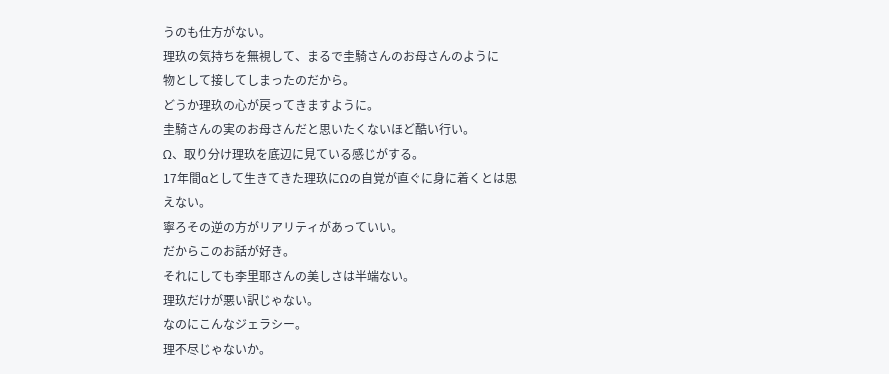うのも仕方がない。
理玖の気持ちを無視して、まるで圭騎さんのお母さんのように
物として接してしまったのだから。
どうか理玖の心が戻ってきますように。
圭騎さんの実のお母さんだと思いたくないほど酷い行い。
Ω、取り分け理玖を底辺に見ている感じがする。
17年間αとして生きてきた理玖にΩの自覚が直ぐに身に着くとは思えない。
寧ろその逆の方がリアリティがあっていい。
だからこのお話が好き。
それにしても李里耶さんの美しさは半端ない。
理玖だけが悪い訳じゃない。
なのにこんなジェラシー。
理不尽じゃないか。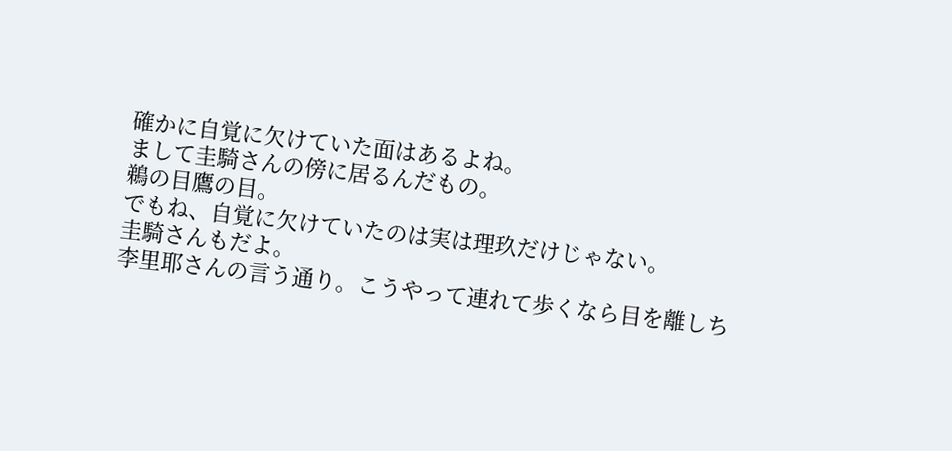確かに自覚に欠けていた面はあるよね。
まして圭騎さんの傍に居るんだもの。
鵜の目鷹の目。
でもね、自覚に欠けていたのは実は理玖だけじゃない。
圭騎さんもだよ。
李里耶さんの言う通り。こうやって連れて歩くなら目を離しち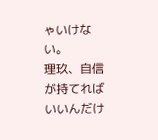ゃいけない。
理玖、自信が持てればいいんだけ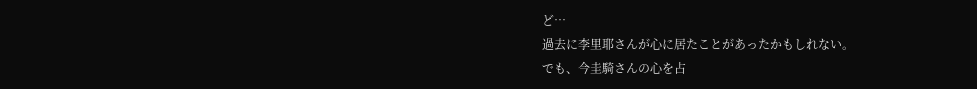ど…
過去に李里耶さんが心に居たことがあったかもしれない。
でも、今圭騎さんの心を占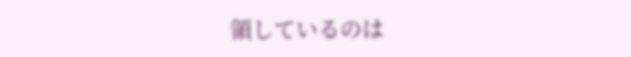領しているのは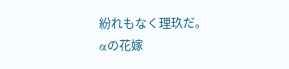紛れもなく理玖だ。
αの花嫁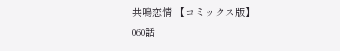共鳴恋情 【コミックス版】
060話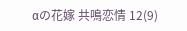αの花嫁 共鳴恋情 12(9)